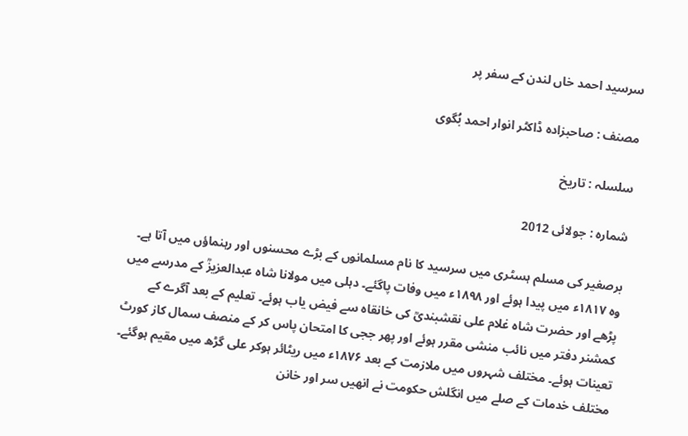سرسید احمد خاں لندن کے سفر پر

مصنف : صاحبزادہ ڈاکٹر انوار احمد بُگوی

سلسلہ : تاریخ

شمارہ : جولائی 2012

برصغیر کی مسلم ہسٹری میں سرسید کا نام مسلمانوں کے بڑے محسنوں اور رہنماؤں میں آتا ہے۔ وہ ۱۸۱۷ء میں پیدا ہوئے اور ۱۸۹۸ء میں وفات پاگئے۔ دہلی میں مولانا شاہ عبدالعزیزؒ کے مدرسے میں پڑھے اور حضرت شاہ غلام علی نقشبندیؒ کی خانقاہ سے فیض یاب ہوئے۔ تعلیم کے بعد آگرے کے کمشنر دفتر میں نائب منشی مقرر ہوئے اور پھر ججی کا امتحان پاس کر کے منصف سمال کاز کورٹ تعینات ہوئے۔ مختلف شہروں میں ملازمت کے بعد ۱۸۷۶ء میں ریٹائر ہوکر علی گڑھ میں مقیم ہوگئے۔ مختلف خدمات کے صلے میں انگلش حکومت نے انھیں سر اور خانن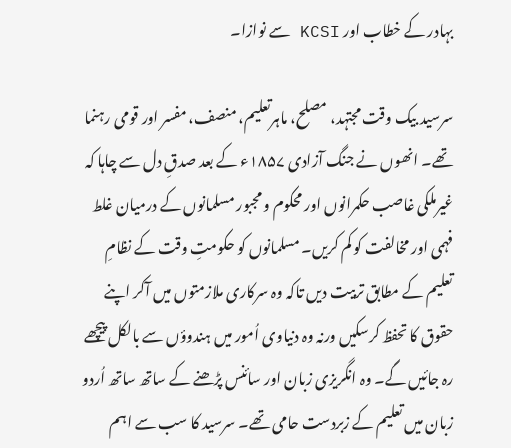بہادر کے خطاب اور KCSI سے نوازا۔

سرسید بیک وقت مجتہد، مصلح، ماہرتعلیم، منصف، مفسر اور قومی رہنما تھے۔ انھوں نے جنگ آزادی ۱۸۵۷ء کے بعد صدقِ دل سے چاہا کہ غیرملکی غاصب حکمرانوں اور محکوم و مجبور مسلمانوں کے درمیان غلط فہمی اور مخالفت کو کم کریں۔ مسلمانوں کو حکومتِ وقت کے نظامِ تعلیم کے مطابق تربیت دیں تاکہ وہ سرکاری ملازمتوں میں آکر اپنے حقوق کا تحفظ کرسکیں ورنہ وہ دنیاوی اُمور میں ہندوؤں سے بالکل پیچھے رہ جائیں گے۔ وہ انگریزی زبان اور سائنس پڑھنے کے ساتھ ساتھ اُردو زبان میں تعلیم کے زبردست حامی تھے۔ سرسید کا سب سے اہم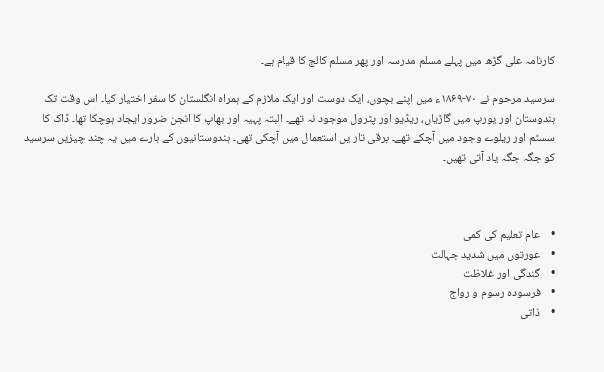کارنامہ علی گڑھ میں پہلے مسلم مدرسہ اور پھر مسلم کالج کا قیام ہے۔

سرسید مرحوم نے ۷۰-۱۸۶۹ء میں اپنے بچوں، ایک دوست اور ایک ملازم کے ہمراہ انگلستان کا سفر اختیار کیا۔ اس وقت تک ہندوستان اور یورپ میں گاڑیاں، ریڈیو اور پٹرول موجود نہ تھے۔ البتہ پہیہ اور بھاپ کا انجن ضرور ایجاد ہوچکا تھا۔ ڈاک کا سسٹم اور ریلوے وجود میں آچکے تھے۔ برقی تار یں استعمال میں آچکی تھی۔ ہندوستانیوں کے بارے میں یہ چند چیزیں سرسید کو جگہ جگہ یاد آتی تھیں۔



•    عام تعلیم کی کمی
•    عورتوں میں شدید جہالت
•    گندگی اور غلاظت
•    فرسودہ رسوم و رواج
•    ذاتی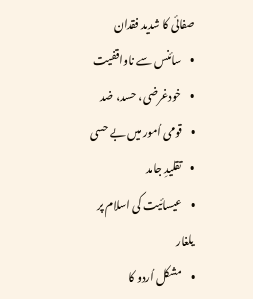صفائی کا شدید فقدان
•    سائنس سے ناواقفیت
•    خودغرضی، حسد، ضد
•    قومی اُمور میں بے حسی
•    تقلیدِ جامد
•    عیسائیت کی اسلام پر یلغار
•    مشکل اُردو کا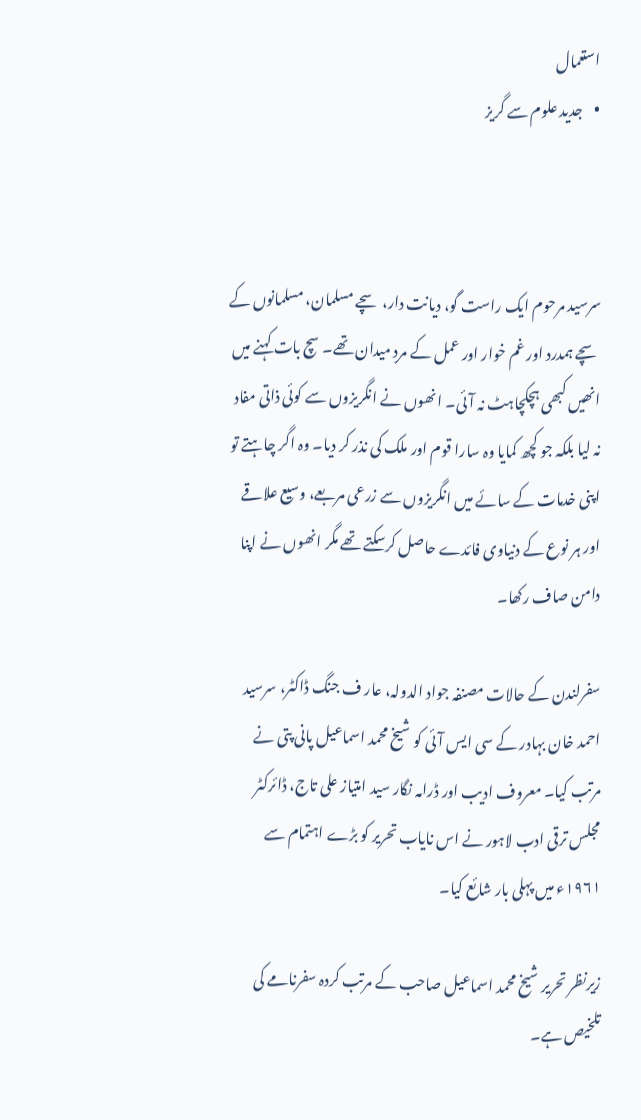استعمال
•    جدید علوم سے گریز



سرسید مرحوم ایک راست گو، دیانت دار، سچے مسلمان، مسلمانوں کے سچے ہمدرد اور غم خوار اور عمل کے مردِ میدان تھے۔ سچ بات کہنے میں انھیں کبھی ہچکچاہٹ نہ آئی۔ انھوں نے انگریزوں سے کوئی ذاتی مفاد نہ لیا بلکہ جو کچھ کمایا وہ سارا قوم اور ملک کی نذر کر دیا۔ وہ اگر چاہتے تو اپنی خدمات کے سائے میں انگریزوں سے زرعی مربعے، وسیع علاقے اور ہر نوع کے دنیاوی فائدے حاصل کرسکتے تھے مگر انھوں نے اپنا دامن صاف رکھا۔

سفرلندن کے حالات مصنفہ جواد الدولہ، عار ف جنگ ڈاکٹر، سرسید احمد خان بہادر کے سی ایس آئی کو شیخ محمد اسماعیل پانی پتی نے مرتب کیا۔ معروف ادیب اور ڈرامہ نگار سید امتیاز علی تاج، ڈائرکٹر مجلس ترقی ادب لاہور نے اس نایاب تحریر کو بڑے اہتمام سے ۱۹۶۱ء میں پہلی بار شائع کیا۔

زیرنظر تحریر شیخ محمد اسماعیل صاحب کے مرتب کردہ سفرنامے کی تلخیص ہے۔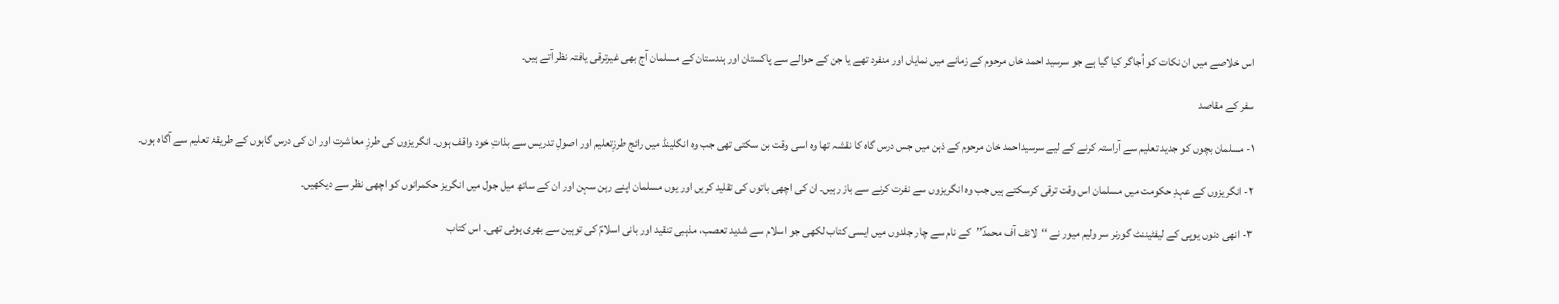اس خلاصے میں ان نکات کو اُجاگر کیا گیا ہے جو سرسید احمد خاں مرحوم کے زمانے میں نمایاں اور منفرد تھے یا جن کے حوالے سے پاکستان اور ہندستان کے مسلمان آج بھی غیرترقی یافتہ نظر آتے ہیں۔

سفر کے مقاصد

۱- مسلمان بچوں کو جدید تعلیم سے آراستہ کرنے کے لیے سرسیداحمد خان مرحوم کے ذہن میں جس درس گاہ کا نقشہ تھا وہ اسی وقت بن سکتی تھی جب وہ انگلینڈ میں رائج طرزِتعلیم اور اصولِ تدریس سے بذاتِ خود واقف ہوں۔ انگریزوں کی طرزِ معاشرت اور ان کی درس گاہوں کے طریقۂ تعلیم سے آگاہ ہوں۔

۲- انگریزوں کے عہدِ حکومت میں مسلمان اس وقت ترقی کرسکتے ہیں جب وہ انگریزوں سے نفرت کرنے سے باز رہیں۔ ان کی اچھی باتوں کی تقلید کریں اور یوں مسلمان اپنے رہن سہن اور ان کے ساتھ میل جول میں انگریز حکمرانوں کو اچھی نظر سے دیکھیں۔

۳- انھی دنوں یوپی کے لیفٹیننٹ گورنر سر ولیم میور نے ‘‘لائف آف محمدؐ’’کے نام سے چار جلدوں میں ایسی کتاب لکھی جو اسلام سے شدید تعصب، مذہبی تنقید اور بانی اسلامؐ کی توہین سے بھری ہوئی تھی۔ اس کتاب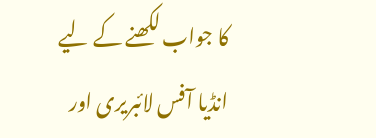کا جواب لکھنے کے لیے انڈیا آفس لائبریری اور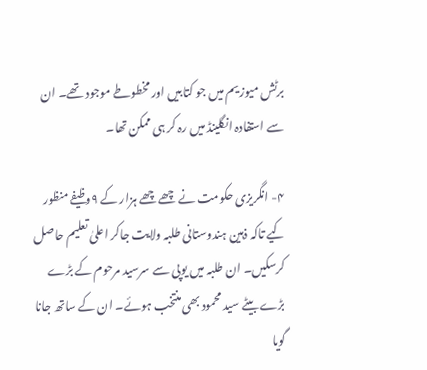برٹش میوزیم میں جو کتابیں اور مخطوطے موجود تھے۔ ان سے استفادہ انگلینڈ میں رہ کر ہی ممکن تھا۔

۴- انگریزی حکومت نے چھے چھے ہزار کے ۹وظیفے منظور کیے تاکہ ذہین ہندوستانی طلبہ ولایت جاکر اعلیٰ تعلیم حاصل کرسکیں۔ ان طلبہ میں یوپی سے سرسید مرحوم کے بڑے بڑے بیٹے سید محمود بھی منتخب ہوئے۔ ان کے ساتھ جانا گویا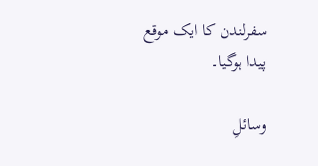سفرلندن کا ایک موقع پیدا ہوگیا۔

وسائلِ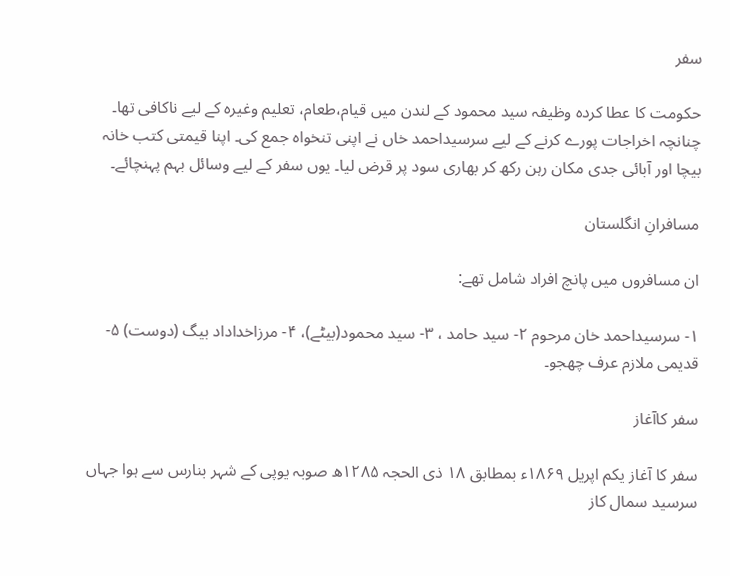سفر

حکومت کا عطا کردہ وظیفہ سید محمود کے لندن میں قیام،طعام، تعلیم وغیرہ کے لیے ناکافی تھا۔ چنانچہ اخراجات پورے کرنے کے لیے سرسیداحمد خاں نے اپنی تنخواہ جمع کی۔ اپنا قیمتی کتب خانہ بیچا اور آبائی جدی مکان رہن رکھ کر بھاری سود پر قرض لیا۔ یوں سفر کے لیے وسائل بہم پہنچائے۔

مسافرانِ انگلستان

ان مسافروں میں پانچ افراد شامل تھے:

۱- سرسیداحمد خان مرحوم ۲- سید حامد ، ۳- سید محمود(بیٹے)، ۴- مرزاخداداد بیگ (دوست) ۵- قدیمی ملازم عرف چھجو۔

سفر کاآغاز

سفر کا آغاز یکم اپریل ۱۸۶۹ء بمطابق ۱۸ ذی الحجہ ۱۲۸۵ھ صوبہ یوپی کے شہر بنارس سے ہوا جہاں سرسید سمال کاز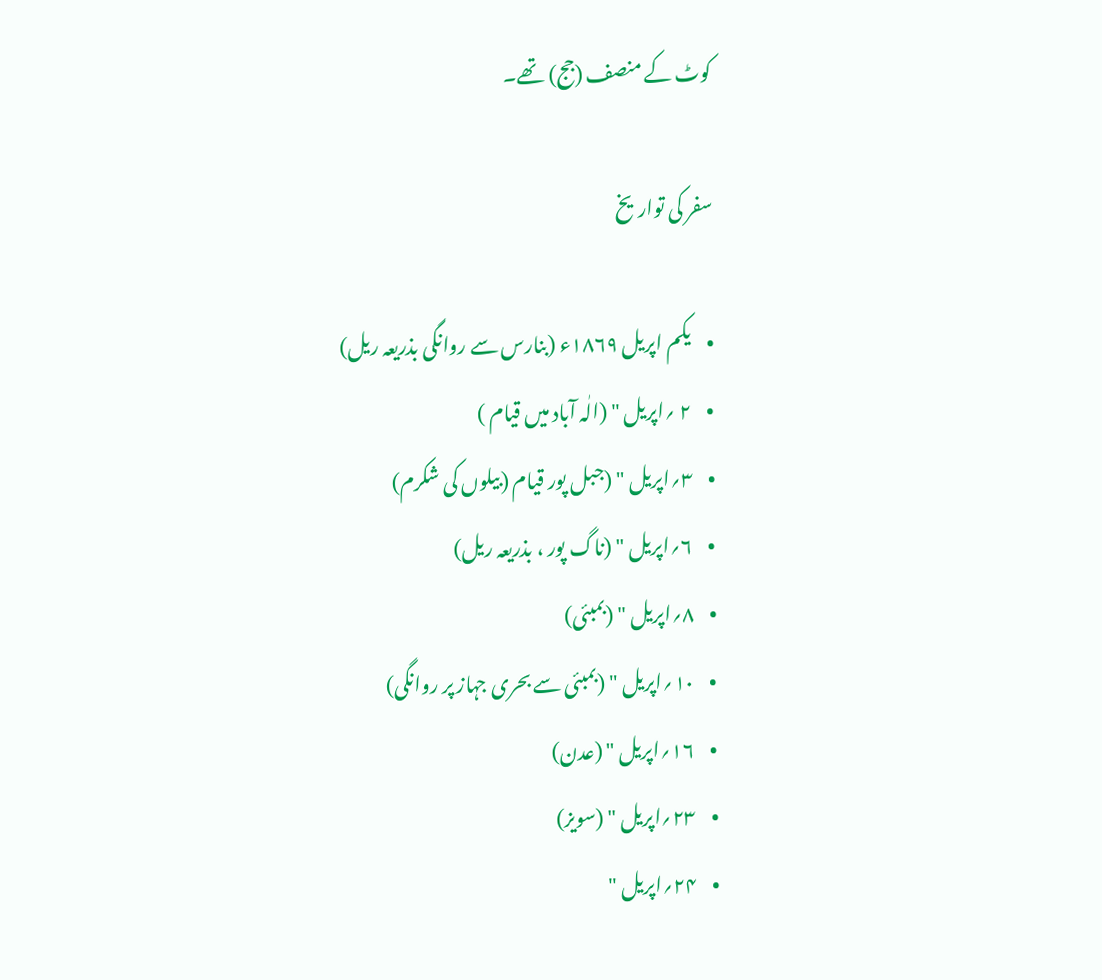کوٹ کے منصف (جج) تھے۔

سفر کی تواریخ

•    یکم اپریل ۱۸۶۹ء (بنارس سے روانگی بذریعہ ریل)
•    ۲ ؍اپریل " (الٰہ آباد میں قیام )
•    ۳؍اپریل " (جبل پور قیام (بیلوں کی شکرم)
•    ۶؍اپریل " (ناگ پور ، بذریعہ ریل)
•    ۸؍اپریل " (بمبئی)
•    ۱۰؍اپریل " (بمبئی سے بحری جہاز پر روانگی)
•    ۱۶؍اپریل " (عدن)
•    ۲۳؍اپریل " (سویز)
•    ۲۴؍اپریل "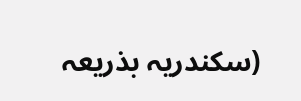(سکندریہ بذریعہ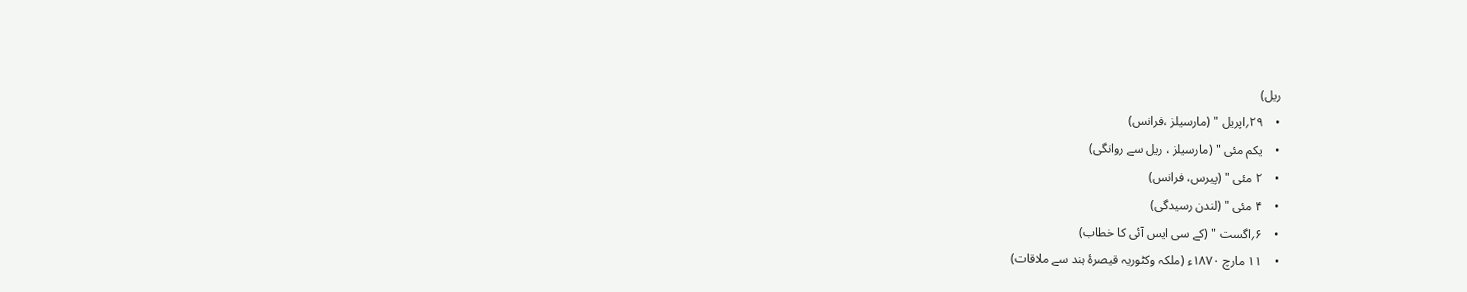ریل)
•    ۲۹؍اپریل " (مارسیلز ،فرانس)
•    یکم مئی " (مارسیلز ، ریل سے روانگی)
•    ۲ مئی " (پیرس، فرانس)
•    ۴ مئی " (لندن رسیدگی)
•    ۶؍اگست " (کے سی ایس آئی کا خطاب)
•    ۱۱ مارچ ۱۸۷۰ء (ملکہ وکٹوریہ قیصرۂ ہند سے ملاقات)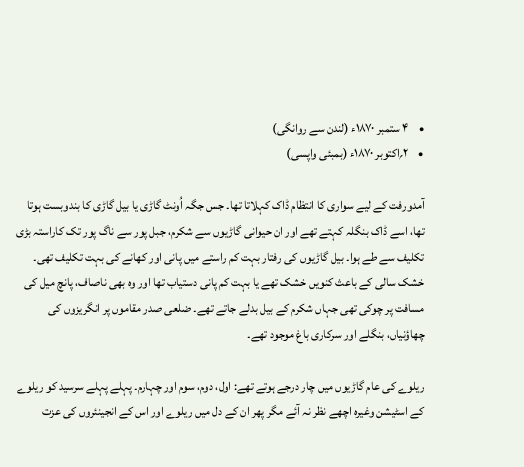•    ۴ ستمبر ۱۸۷۰ء (لندن سے روانگی)
•    ۲؍اکتوبر ۱۸۷۰ء (بمبئی واپسی)

آمدورفت کے لیے سواری کا انتظام ڈاک کہلاتا تھا۔ جس جگہ اُونٹ گاڑی یا بیل گاڑی کا بندوبست ہوتا تھا، اسے ڈاک بنگلہ کہتے تھے اور ان حیوانی گاڑیوں سے شکرم، جبل پور سے ناگ پور تک کاراستہ بڑی تکلیف سے طے ہوا۔ بیل گاڑیوں کی رفتار بہت کم راستے میں پانی اور کھانے کی بہت تکلیف تھی۔ خشک سالی کے باعث کنویں خشک تھے یا بہت کم پانی دستیاب تھا اور وہ بھی ناصاف، پانچ میل کی مسافت پر چوکی تھی جہاں شکرم کے بیل بدلے جاتے تھے۔ ضلعی صدر مقاموں پر انگریزوں کی چھاؤنیاں، بنگلے اور سرکاری باغ موجود تھے۔

ریلوے کی عام گاڑیوں میں چار درجے ہوتے تھے: اول، دوم، سوم اور چہارم۔ پہلے پہلے سرسید کو ریلوے کے اسٹیشن وغیرہ اچھے نظر نہ آئے مگر پھر ان کے دل میں ریلوے اور اس کے انجینئروں کی عزت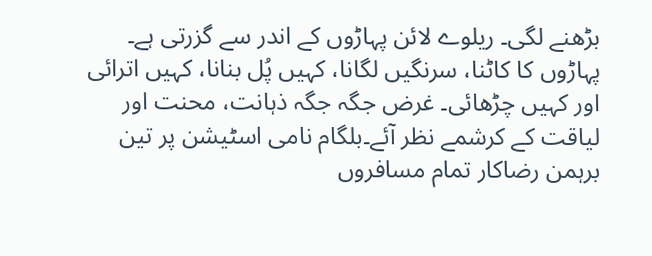بڑھنے لگی۔ ریلوے لائن پہاڑوں کے اندر سے گزرتی ہے۔ پہاڑوں کا کاٹنا، سرنگیں لگانا، کہیں پُل بنانا، کہیں اترائی اور کہیں چڑھائی۔ غرض جگہ جگہ ذہانت، محنت اور لیاقت کے کرشمے نظر آئے۔بلگام نامی اسٹیشن پر تین برہمن رضاکار تمام مسافروں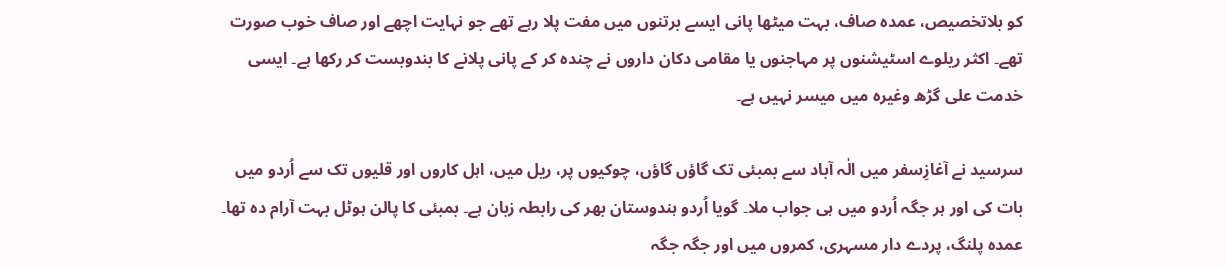کو بلاتخصیص، عمدہ صاف، بہت میٹھا پانی ایسے برتنوں میں مفت پلا رہے تھے جو نہایت اچھے اور صاف خوب صورت تھے۔ اکثر ریلوے اسٹیشنوں پر مہاجنوں یا مقامی دکان داروں نے چندہ کر کے پانی پلانے کا بندوبست کر رکھا ہے۔ ایسی خدمت علی گڑھ وغیرہ میں میسر نہیں ہے۔

سرسید نے آغازِسفر میں الٰہ آباد سے بمبئی تک گاؤں گاؤں، چوکیوں پر، ریل میں، اہل کاروں اور قلیوں تک سے اُردو میں بات کی اور ہر جگہ اُردو میں ہی جواب ملا۔ گویا اُردو ہندوستان بھر کی رابطہ زبان ہے۔ بمبئی کا پالن ہوٹل بہت آرام دہ تھا۔ عمدہ پلنگ، پردے دار مسہری، کمروں میں اور جگہ جگہ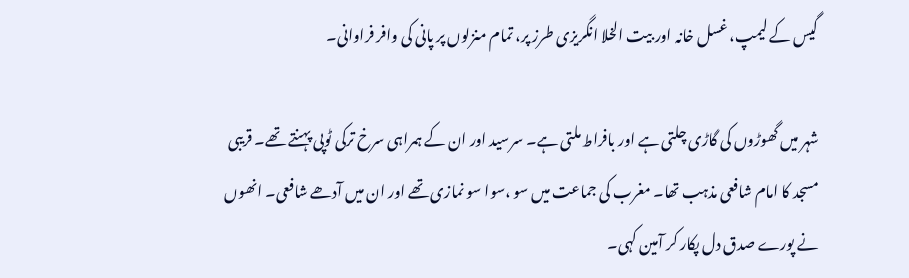گیس کے لیمپ، غسل خانہ اور بیت الخلا انگریزی طرز پر، تمام منزلوں پر پانی کی وافر فراوانی۔

شہر میں گھوڑوں کی گاڑی چلتی ہے اور بافراط ملتی ہے۔ سرسید اور ان کے ہمراہی سرخ ترکی ٹوپی پہنتے تھے۔ قریبی مسجد کا امام شافعی مذہب تھا۔ مغرب کی جماعت میں سو ،سوا سو نمازی تھے اور ان میں آدھے شافعی۔ انھوں نے پورے صدق دل پکار کر آمین کہی۔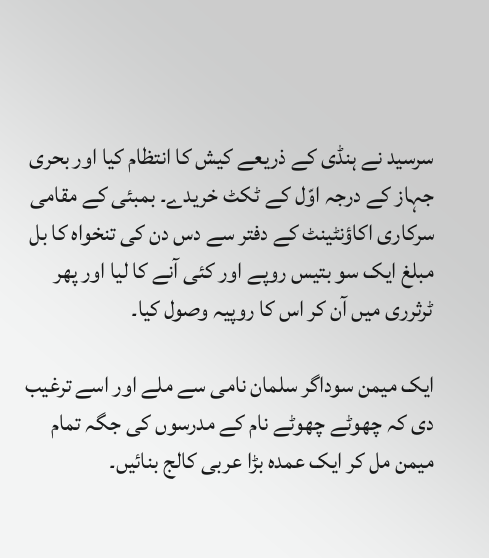سرسید نے ہنڈی کے ذریعے کیش کا انتظام کیا اور بحری جہاز کے درجہ اوّل کے ٹکٹ خریدے۔ بمبئی کے مقامی سرکاری اکاؤنٹینٹ کے دفتر سے دس دن کی تنخواہ کا بل مبلغ ایک سو بتیس روپے اور کئی آنے کا لیا اور پھر ٹرثرری میں آن کر اس کا روپیہ وصول کیا۔

ایک میمن سوداگر سلمان نامی سے ملے اور اسے ترغیب دی کہ چھوٹے چھوٹے نام کے مدرسوں کی جگہ تمام میمن مل کر ایک عمدہ بڑا عربی کالج بنائیں۔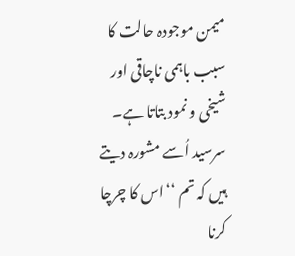میمن موجودہ حالت کا سبب باہمی ناچاقی اور شیخی و نمود بتاتا ہے۔ سرسید اُسے مشورہ دیتے ہیں کہ تم ‘‘اس کا چرچا کرنا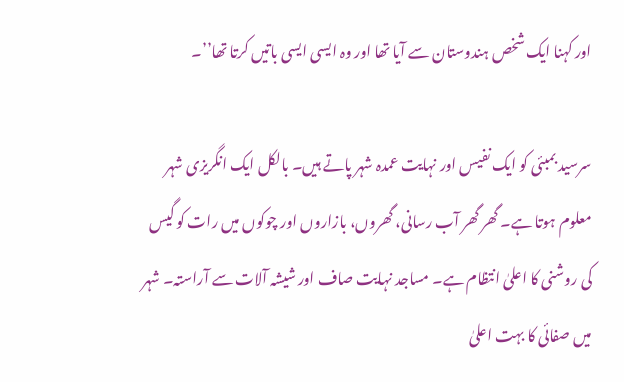اور کہنا ایک شخص ہندوستان سے آیا تھا اور وہ ایسی ایسی باتیں کرتا تھا’’۔

سرسید بمبئی کو ایک نفیس اور نہایت عمدہ شہر پاتے ہیں۔ بالکل ایک انگریزی شہر معلوم ہوتا ہے۔ گھر گھر آب رسانی، گھروں، بازاروں اور چوکوں میں رات کو گیس کی روشنی کا اعلیٰ انتظام ہے۔ مساجد نہایت صاف اور شیشہ آلات سے آراستہ۔ شہر میں صفائی کا بہت اعلیٰ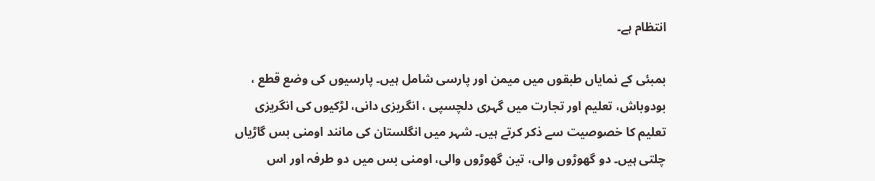انتظام ہے۔

بمبئی کے نمایاں طبقوں میں میمن اور پارسی شامل ہیں۔ پارسیوں کی وضع قطع ، بودوباش، تعلیم اور تجارت میں گہری دلچسپی ، انگریزی دانی، لڑکیوں کی انگریزی تعلیم کا خصوصیت سے ذکر کرتے ہیں۔ شہر میں انگلستان کی مانند اومنی بس گاڑیاں چلتی ہیں۔ دو گھوڑوں والی، تین گھوڑوں والی، اومنی بس میں دو طرفہ اور اس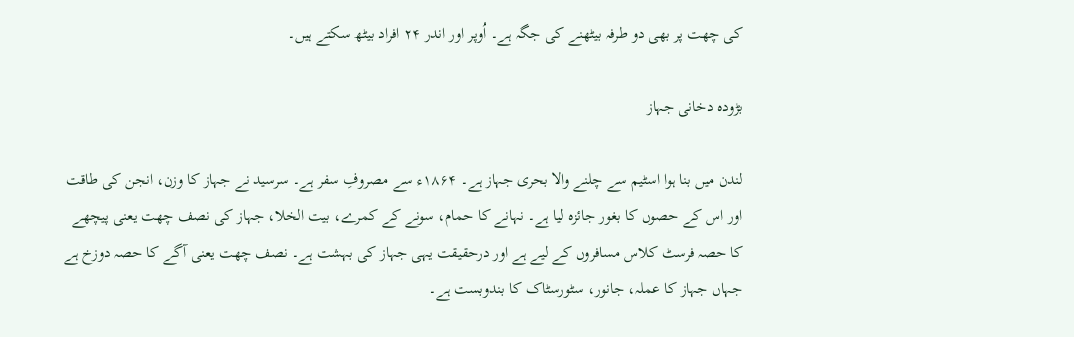کی چھت پر بھی دو طرفہ بیٹھنے کی جگہ ہے۔ اُوپر اور اندر ۲۴ افراد بیٹھ سکتے ہیں۔

بڑودہ دخانی جہاز

لندن میں بنا ہوا اسٹیم سے چلنے والا بحری جہاز ہے۔ ۱۸۶۴ء سے مصروفِ سفر ہے۔ سرسید نے جہاز کا وزن، انجن کی طاقت اور اس کے حصوں کا بغور جائزہ لیا ہے۔ نہانے کا حمام، سونے کے کمرے، بیت الخلا، جہاز کی نصف چھت یعنی پیچھے کا حصہ فرسٹ کلاس مسافروں کے لیے ہے اور درحقیقت یہی جہاز کی بہشت ہے۔ نصف چھت یعنی آگے کا حصہ دوزخ ہے جہاں جہاز کا عملہ، جانور، سٹورسٹاک کا بندوبست ہے۔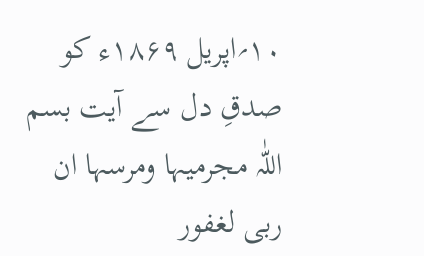۱۰؍اپریل ۱۸۶۹ء کو صدقِ دل سے آیت بسم اللّٰہ مجرمیہا ومرسہا ان ربی لغفور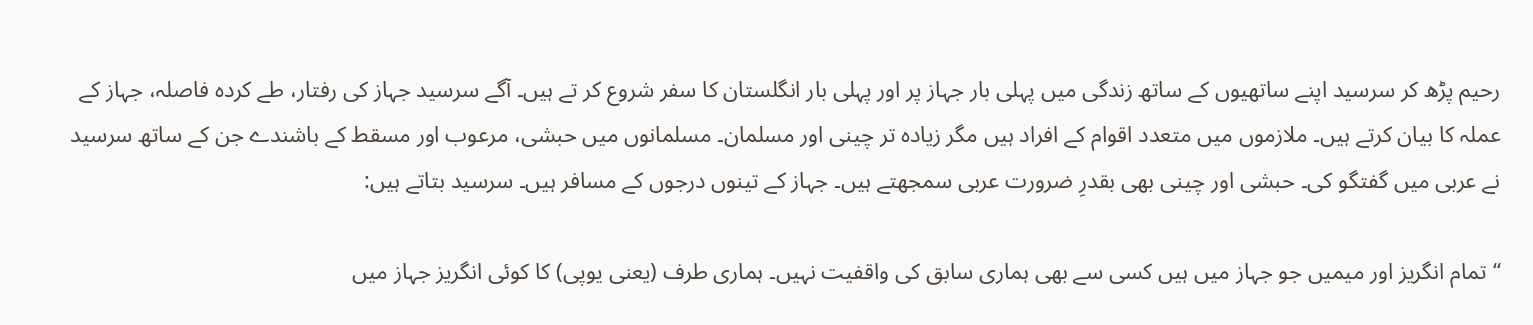رحیم پڑھ کر سرسید اپنے ساتھیوں کے ساتھ زندگی میں پہلی بار جہاز پر اور پہلی بار انگلستان کا سفر شروع کر تے ہیں۔ آگے سرسید جہاز کی رفتار، طے کردہ فاصلہ، جہاز کے عملہ کا بیان کرتے ہیں۔ ملازموں میں متعدد اقوام کے افراد ہیں مگر زیادہ تر چینی اور مسلمان۔ مسلمانوں میں حبشی، مرعوب اور مسقط کے باشندے جن کے ساتھ سرسید نے عربی میں گفتگو کی۔ حبشی اور چینی بھی بقدرِ ضرورت عربی سمجھتے ہیں۔ جہاز کے تینوں درجوں کے مسافر ہیں۔ سرسید بتاتے ہیں:

‘‘تمام انگریز اور میمیں جو جہاز میں ہیں کسی سے بھی ہماری سابق کی واقفیت نہیں۔ ہماری طرف (یعنی یوپی) کا کوئی انگریز جہاز میں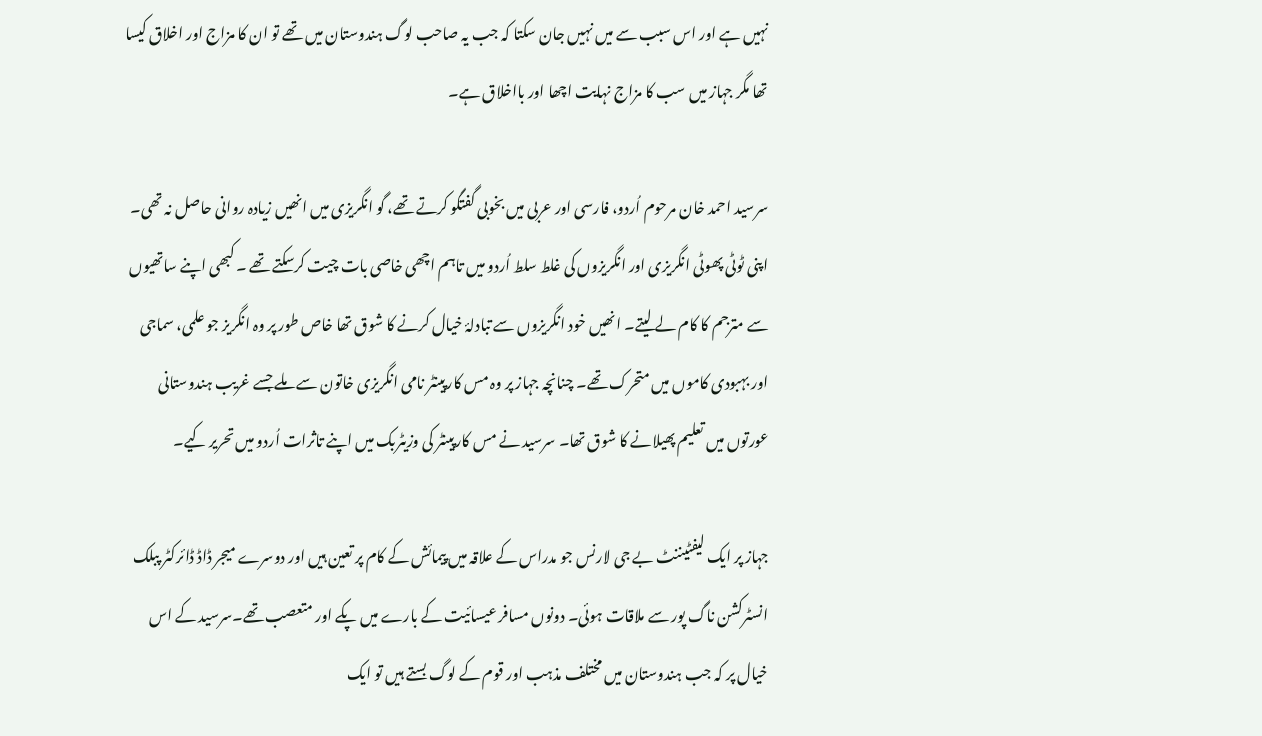نہیں ہے اور اس سبب سے میں نہیں جان سکتا کہ جب یہ صاحب لوگ ہندوستان میں تھے تو ان کا مزاج اور اخلاق کیسا تھا مگر جہاز میں سب کا مزاج نہایت اچھا اور بااخلاق ہے۔

سرسید احمد خان مرحوم اُردو، فارسی اور عربی میں بخوبی گفتگو کرتے تھے، گو انگریزی میں انھیں زیادہ روانی حاصل نہ تھی۔ اپنی ٹوٹی پھوٹی انگریزی اور انگریزوں کی غلط سلط اُردو میں تاہم اچھی خاصی بات چیت کرسکتے تھے ۔ کبھی اپنے ساتھیوں سے مترجم کا کام لے لیتے۔ انھیں خود انگریزوں سے تبادلۂ خیال کرنے کا شوق تھا خاص طور پر وہ انگریز جو علمی، سماجی اور بہبودی کاموں میں متحرک تھے۔ چنانچہ جہاز پر وہ مس کارپینٹر نامی انگریزی خاتون سے ملے جسے غریب ہندوستانی عورتوں میں تعلیم پھیلانے کا شوق تھا۔ سرسید نے مس کارپینٹر کی وزیٹربک میں اپنے تاثرات اُردو میں تحریر کیے۔

جہاز پر ایک لیفٹیننٹ بے جی لارنس جو مدراس کے علاقہ میں پیمائش کے کام پر تعین ہیں اور دوسرے میجر ڈاڈ ڈائرکٹر پبلک انسٹرکشن ناگ پور سے ملاقات ہوئی۔ دونوں مسافر عیسائیت کے بارے میں پکے اور متعصب تھے۔سرسید کے اس خیال پر کہ جب ہندوستان میں مختلف مذہب اور قوم کے لوگ بستے ہیں تو ایک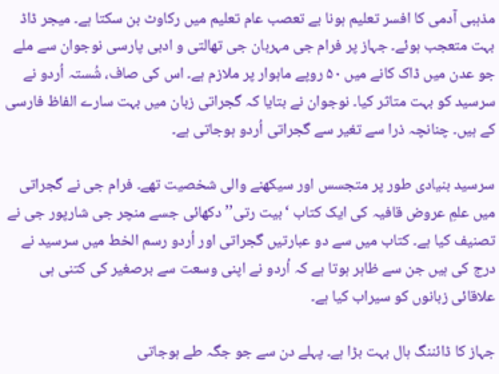مذہبی آدمی کا افسر تعلیم ہونا بے تعصب عام تعلیم میں رکاوٹ بن سکتا ہے۔ میجر ڈاڈ بہت متعجب ہوئے۔ جہاز پر فرام جی مہربان جی تھالتی و ادبی پارسی نوجوان سے ملے جو عدن میں ڈاک کانے میں ۵۰ روپے ماہوار پر ملازم ہے۔ اس کی صاف، شُستہ اُردو نے سرسید کو بہت متاثر کیا۔ نوجوان نے بتایا کہ گجراتی زبان میں بہت سارے الفاظ فارسی کے ہیں۔ چنانچہ ذرا سے تغیر سے گجراتی اُردو ہوجاتی ہے۔

سرسید بنیادی طور پر متجسس اور سیکھنے والی شخصیت تھے۔ فرام جی نے گجراتی میں علمِ عروض قافیہ کی ایک کتاب ‘بیت رتی’’ دکھائی جسے منچر جی شارپور جی نے تصنیف کیا ہے۔ کتاب میں سے دو عبارتیں گجراتی اور اُردو رسم الخط میں سرسید نے درج کی ہیں جن سے ظاہر ہوتا ہے کہ اُردو نے اپنی وسعت سے برصغیر کی کتنی ہی علاقائی زبانوں کو سیراب کیا ہے۔

جہاز کا ڈائننگ ہال بہت بڑا ہے۔ پہلے دن سے جو جگہ طے ہوجاتی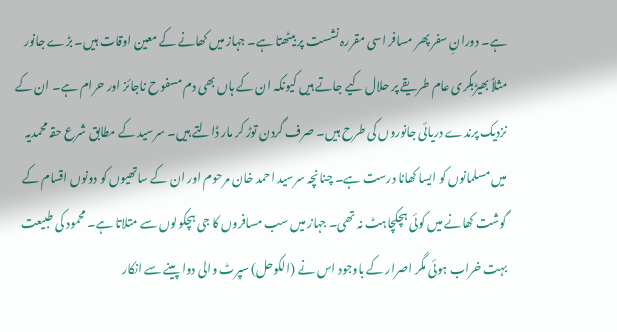ہے۔ دورانِ سفر پھر مسافر اسی مقررہ نشست پر بیٹھتا ہے۔ جہاز میں کھانے کے معین اوقات ہیں۔ بڑے جانور مثلاً بھیڑبکری عام طریقے پر حلال کیے جاتے ہیں کیونکہ ان کے ہاں بھی دم مسفوح ناجائز اور حرام ہے۔ ان کے نزدیک پرندے دریائی جانوروں کی طرح ہیں۔ صرف گردن توڑ کر مار ڈالتے ہیں۔ سرسید کے مطابق شرع حقہ محمدیہ میں مسلمانوں کو ایسا کھانا درست ہے۔ چنانچہ سرسید احمد خان مرحوم اور ان کے ساتھیوں کو دونوں اقسام کے گوشت کھانے میں کوئی ہچکچاہٹ نہ تھی۔ جہاز میں سب مسافروں کا جی ہچکولوں سے متلاتا ہے۔ محمود کی طبیعت بہت خراب ہوئی مگر اصرار کے باوجود اس نے (الکوحل) سپرٹ والی دوا پینے سے انکار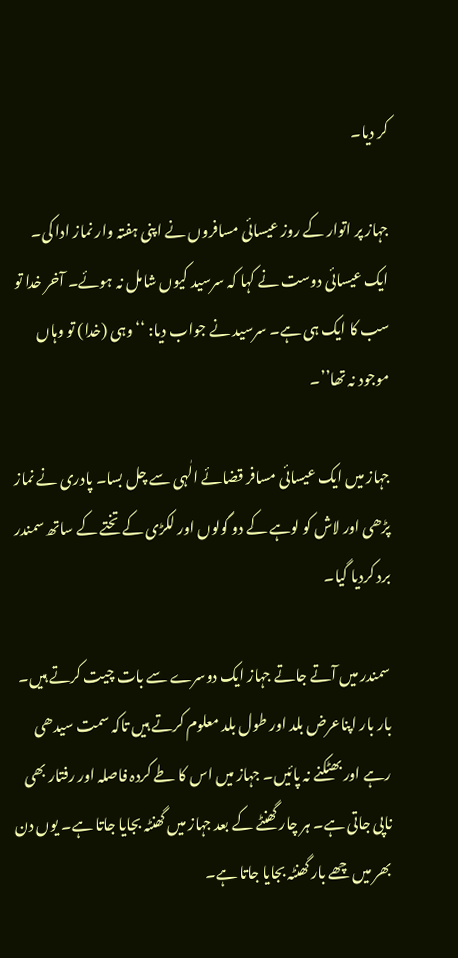کر دیا۔

جہاز پر اتوار کے روز عیسائی مسافروں نے اپنی ہفتہ وار نماز ادا کی۔ ایک عیسائی دوست نے کہا کہ سرسید کیوں شامل نہ ہوئے۔ آخر خدا تو سب کا ایک ہی ہے۔ سرسید نے جواب دیا: ‘‘وہی (خدا) تو وہاں موجود نہ تھا’’۔

جہاز میں ایک عیسائی مسافر قضائے الٰہی سے چل بسا۔ پادری نے نماز پڑھی اور لاش کو لوہے کے دو گولوں اور لکڑی کے تختے کے ساتھ سمندر برد کردیا گیا۔

سمندر میں آتے جاتے جہاز ایک دوسرے سے بات چیت کرتے ہیں۔ بار بار اپناعرض بلد اور طول بلد معلوم کرتے ہیں تاکہ سمت سیدھی رہے اور بھٹکنے نہ پائیں۔ جہاز میں اس کا طے کردہ فاصلہ اور رفتار بھی ناپی جاتی ہے۔ ہر چار گھنٹے کے بعد جہاز میں گھنٹہ بجایا جاتا ہے۔ یوں دن بھر میں چھے بار گھنٹہ بجایا جاتا ہے۔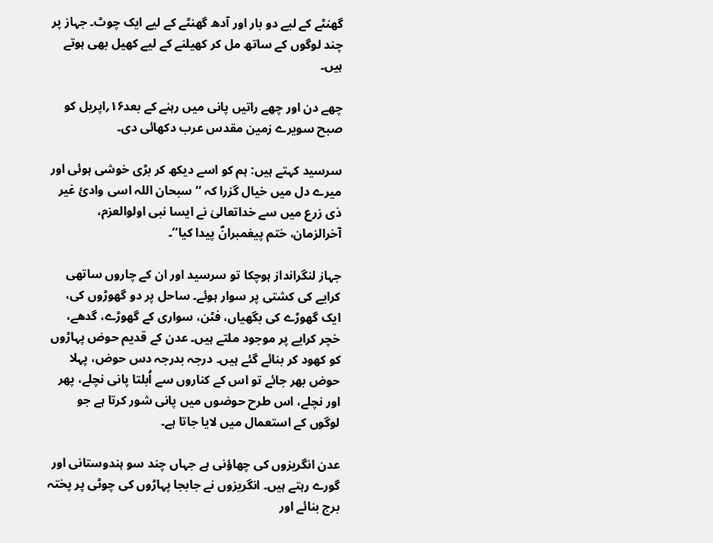گھنٹے کے لیے دو بار اور آدھ گھنٹے کے لیے ایک چوٹ۔ جہاز پر چند لوگوں کے ساتھ مل کر کھیلنے کے لیے کھیل بھی ہوتے ہیں۔

چھے دن اور چھے راتیں پانی میں رہنے کے بعد۱۶؍اپریل کو صبح سویرے زمین مقدس عرب دکھائی دی۔

سرسید کہتے ہیں: ہم کو اسے دیکھ کر بڑی خوشی ہوئی اور میرے دل میں خیال گزرا کہ ‘‘سبحان اللہ اسی وادئ غیر ذی زرع میں سے خداتعالیٰ نے ایسا نبی اولوالعزم، آخرالزمان، ختم پیغمبرانؐ پیدا کیا’’۔

جہاز لنگرانداز ہوچکا تو سرسید اور ان کے چاروں ساتھی کرایے کی کشتی پر سوار ہوئے۔ ساحل پر دو گھوڑوں کی، ایک گھوڑے کی بگھیاں، فٹن، سواری کے گھوڑے، گدھے، خچر کرایے پر موجود ملتے ہیں۔ عدن کے قدیم حوض پہاڑوں کو کھود کر بنائے گئے ہیں۔ درجہ بدرجہ دس حوض، پہلا حوض بھر جائے تو اس کے کناروں سے اُبلتا پانی نچلے، پھر اور نچلے، اس طرح حوضوں میں پانی شور کرتا ہے جو لوگوں کے استعمال میں لایا جاتا ہے۔

عدن انگریزوں کی چھاؤنی ہے جہاں چند سو ہندوستانی اور گورے رہتے ہیں۔ انگریزوں نے جابجا پہاڑوں کی چوٹی پر پختہ برج بنائے اور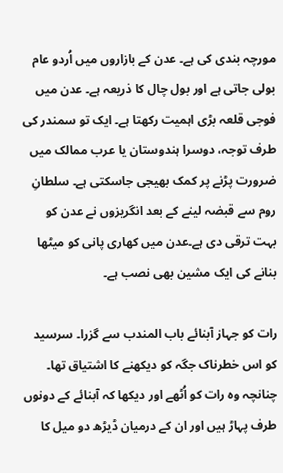مورچہ بندی کی ہے۔ عدن کے بازاروں میں اُردو عام بولی جاتی ہے اور بول چال کا ذریعہ ہے۔ عدن میں فوجی قلعہ بڑی اہمیت رکھتا ہے۔ ایک تو سمندر کی طرف توجہ، دوسرا ہندوستان یا عرب ممالک میں ضرورت پڑنے پر کمک بھیجی جاسکتی ہے۔ سلطانِ روم سے قبضہ لینے کے بعد انگریزوں نے عدن کو بہت ترقی دی ہے۔عدن میں کھاری پانی کو میٹھا بنانے کی ایک مشین بھی نصب ہے۔

رات کو جہاز آبنائے باب المندب سے گزرا۔ سرسید کو اس خطرناک جگہ کو دیکھنے کا اشتیاق تھا۔ چنانچہ وہ رات کو اُٹھے اور دیکھا کہ آبنائے کے دونوں طرف پہاڑ ہیں اور ان کے درمیان ڈیڑھ دو میل کا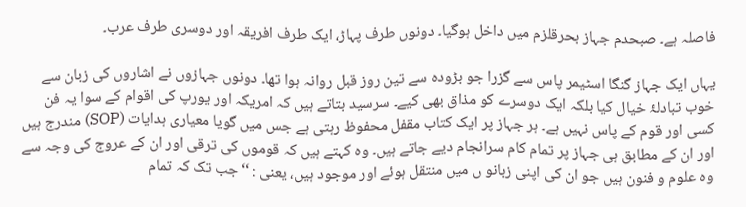فاصلہ ہے۔ صبحدم جہاز بحرقلزم میں داخل ہوگیا۔ دونوں طرف پہاڑ، ایک طرف افریقہ اور دوسری طرف عرب۔

یہاں ایک جہاز گنگا اسٹیمر پاس سے گزرا جو بڑودہ سے تین روز قبل روانہ ہوا تھا۔ دونوں جہازوں نے اشاروں کی زبان سے خوب تبادلۂ خیال کیا بلکہ ایک دوسرے کو مذاق بھی کیے۔ سرسید بتاتے ہیں کہ امریکہ اور یورپ کی اقوام کے سوا یہ فن کسی اور قوم کے پاس نہیں ہے۔ ہر جہاز پر ایک کتاب مقفل محفوظ رہتی ہے جس میں گویا معیاری ہدایات (SOP) مندرج ہیں اور ان کے مطابق ہی جہاز پر تمام کام سرانجام دیے جاتے ہیں۔ وہ کہتے ہیں کہ قوموں کی ترقی اور ان کے عروج کی وجہ سے وہ علوم و فنون ہیں جو ان کی اپنی زبانو ں میں منتقل ہوئے اور موجود ہیں، یعنی : ‘‘جب تک کہ تمام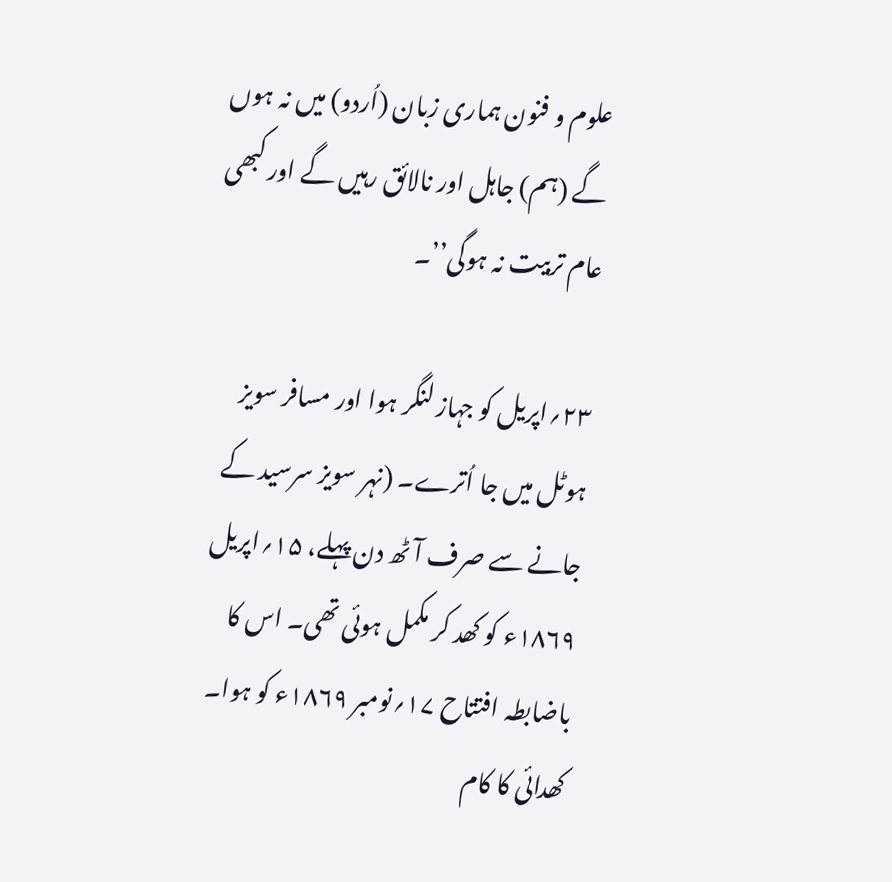علوم و فنون ہماری زبان (اُردو) میں نہ ہوں گے (ہم) جاہل اور نالائق رہیں گے اور کبھی عام تربیت نہ ہوگی’’۔

۲۳؍اپریل کو جہاز لنگر ہوا اور مسافر سویز ہوٹل میں جا اُترے۔ (نہر سویز سرسید کے جانے سے صرف آٹھ دن پہلے، ۱۵؍اپریل ۱۸۶۹ء کو کھد کر مکمل ہوئی تھی۔ اس کا باضابطہ افتتاح ۱۷؍نومبر ۱۸۶۹ء کو ہوا۔ کھدائی کا کام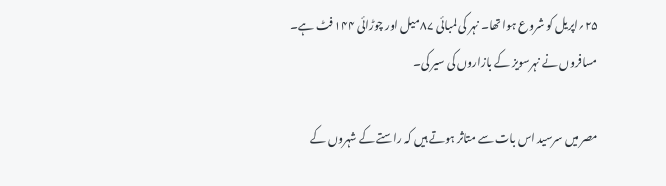۲۵؍اپریل کو شروع ہوا تھا۔ نہر کی لمبائی ۸۷ میل اور چوڑائی ۱۴۴ فٹ ہے۔ مسافروں نے نہرسویز کے بازاروں کی سیر کی۔

مصر میں سرسید اس بات سے متاثر ہوتے ہیں کہ راستے کے شہروں کے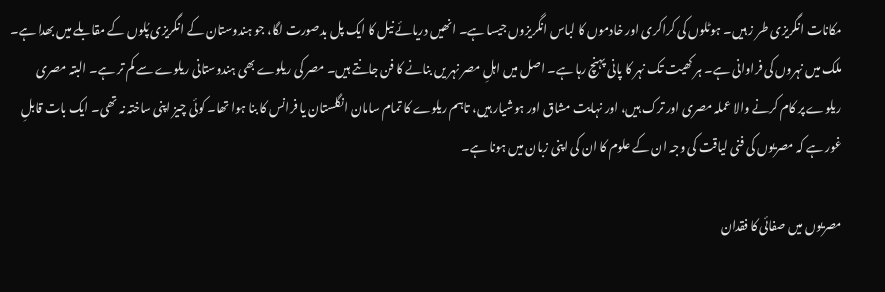مکانات انگریزی طر ز ہیں۔ ہوٹلوں کی کراکری اور خادموں کا لباس انگریزوں جیسا ہے۔ انھیں دریائے نیل کا ایک پل بدصورت لگا، جو ہندوستان کے انگریزی پُلوں کے مقابلے میں بھدا ہے۔ ملک میں نہروں کی فراوانی ہے۔ ہر کھیت تک نہر کا پانی پہنچ رہا ہے۔ اصل میں اہلِ مصر نہر یں بنانے کا فن جانتے ہیں۔ مصر کی ریلوے بھی ہندوستانی ریلوے سے کم تر ہے۔ البتہ مصری ریلوے پر کام کرنے والا عملہ مصری اور ترک ہیں، اور نہایت مشاق اور ہوشیار ہیں، تاہم ریلوے کا تمام سامان انگلستان یا فرانس کا بنا ہوا تھا۔ کوئی چیز اپنی ساختہ نہ تھی۔ ایک بات قابلِ غور ہے کہ مصریوں کی فنی لیاقت کی وجہ ان کے علوم کا ان کی اپنی زبان میں ہونا ہے۔

مصریوں میں صفائی کا فقدان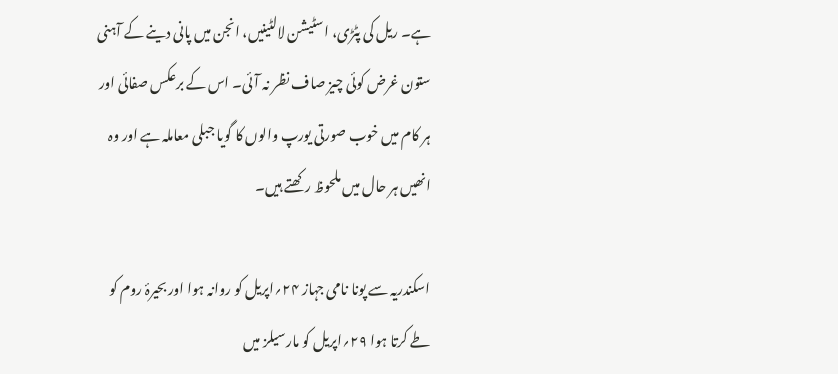ہے۔ ریل کی پٹڑی، اسٹیشن لالٹینیں، انجن میں پانی دینے کے آہنی ستون غرض کوئی چیز صاف نظر نہ آئی۔ اس کے برعکس صفائی اور ہر کام میں خوب صورتی یورپ والوں کا گویا جبلی معاملہ ہے اور وہ انھیں ہر حال میں ملحوظ رکھتے ہیں۔

اسکندریہ سے پونا نامی جہاز ۲۴؍اپریل کو روانہ ہوا اور بحیرۂ روم کو طے کرتا ہوا ۲۹؍اپریل کو مارسیلز میں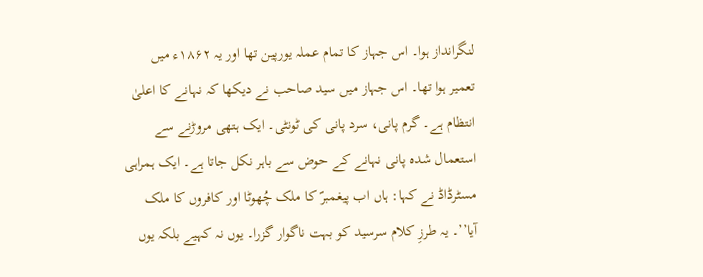لنگرانداز ہوا۔ اس جہاز کا تمام عملہ یورپین تھا اور یہ ۱۸۶۲ء میں تعمیر ہوا تھا۔ اس جہاز میں سید صاحب نے دیکھا کہ نہانے کا اعلیٰ انتظام ہے۔ گرم پانی، سرد پانی کی ٹونٹی۔ ایک ہتھی مروڑنے سے استعمال شدہ پانی نہانے کے حوض سے باہر نکل جاتا ہے۔ ایک ہمراہی مسٹرڈاڈ نے کہا: ہاں اب پیغمبرؐ کا ملک چُھوٹا اور کافروں کا ملک آیا’’۔ یہ طرزِ کلام سرسید کو بہت ناگوار گزرا۔ یوں نہ کہیے بلکہ یوں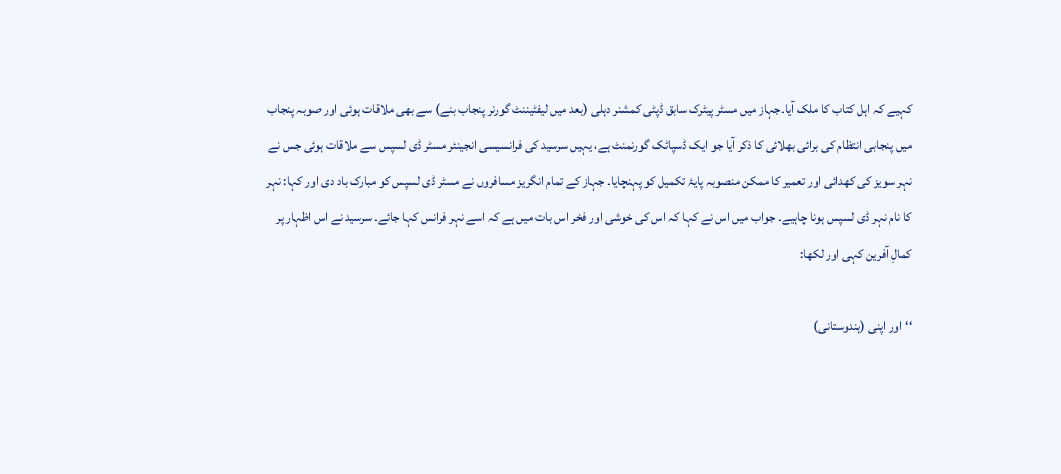کہیے کہ اہل کتاب کا ملک آیا۔جہاز میں مسٹر پیٹرک سابق ڈپٹی کمشنر دہلی (بعد میں لیفٹیننٹ گورنر پنجاب بنے) سے بھی ملاقات ہوئی اور صوبہ پنجاب میں پنجابی انتظام کی برائی بھلائی کا ذکر آیا جو ایک ڈسپاٹک گورنمنٹ ہے، یہیں سرسید کی فرانسیسی انجینئر مسٹر ڈی لسپس سے ملاقات ہوئی جس نے نہر سویز کی کھدائی اور تعمیر کا ممکن منصوبہ پایۂ تکمیل کو پہنچایا۔ جہاز کے تمام انگریز مسافروں نے مسٹر ڈی لسپس کو مبارک باد دی اور کہا: نہر کا نام نہر ڈی لسپس ہونا چاہیے۔ جواب میں اس نے کہا کہ اس کی خوشی اور فخر اس بات میں ہے کہ اسے نہر فرانس کہا جائے۔ سرسید نے اس اظہار پر کمالِ آفرین کہی اور لکھا:

‘‘اور اپنی (ہندوستانی)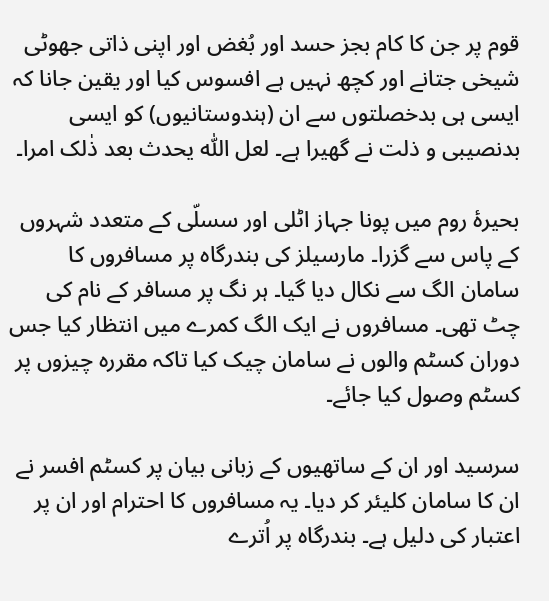قوم پر جن کا کام بجز حسد اور بُغض اور اپنی ذاتی جھوٹی شیخی جتانے اور کچھ نہیں ہے افسوس کیا اور یقین جانا کہ ایسی ہی بدخصلتوں سے ان (ہندوستانیوں) کو ایسی بدنصیبی و ذلت نے گھیرا ہے۔ لعل اللّٰہ یحدث بعد ذٰلک امرا۔

بحیرۂ روم میں پونا جہاز اٹلی اور سسلّی کے متعدد شہروں کے پاس سے گزرا۔ مارسیلز کی بندرگاہ پر مسافروں کا سامان الگ سے نکال دیا گیا۔ ہر نگ پر مسافر کے نام کی چٹ تھی۔ مسافروں نے ایک الگ کمرے میں انتظار کیا جس دوران کسٹم والوں نے سامان چیک کیا تاکہ مقررہ چیزوں پر کسٹم وصول کیا جائے۔

سرسید اور ان کے ساتھیوں کے زبانی بیان پر کسٹم افسر نے ان کا سامان کلیئر کر دیا۔ یہ مسافروں کا احترام اور ان پر اعتبار کی دلیل ہے۔ بندرگاہ پر اُترے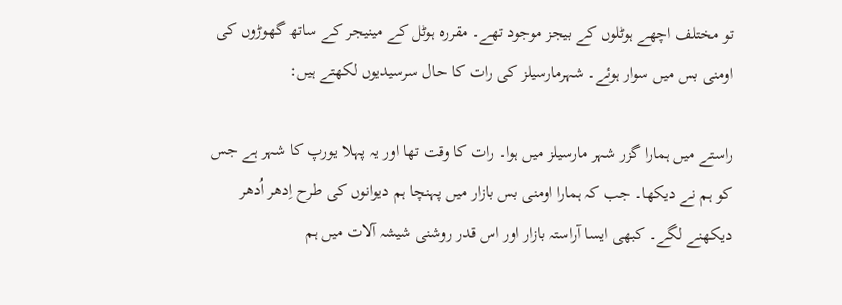تو مختلف اچھے ہوٹلوں کے بیجز موجود تھے۔ مقررہ ہوٹل کے مینیجر کے ساتھ گھوڑوں کی اومنی بس میں سوار ہوئے۔ شہرمارسیلز کی رات کا حال سرسیدیوں لکھتے ہیں:

راستے میں ہمارا گزر شہر مارسیلز میں ہوا۔ رات کا وقت تھا اور یہ پہلا یورپ کا شہر ہے جس کو ہم نے دیکھا۔ جب کہ ہمارا اومنی بس بازار میں پہنچا ہم دیوانوں کی طرح اِدھر اُدھر دیکھنے لگے۔ کبھی ایسا آراستہ بازار اور اس قدر روشنی شیشہ آلات میں ہم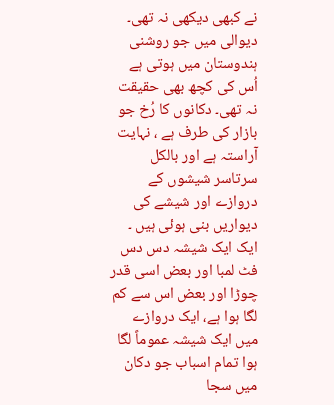نے کبھی دیکھی نہ تھی۔ دیوالی میں جو روشنی ہندوستان میں ہوتی ہے اُس کی کچھ بھی حقیقت نہ تھی۔ دکانوں کا رُخ جو بازار کی طرف ہے ، نہایت آراستہ ہے اور بالکل سرتاسر شیشوں کے دروازے اور شیشے کی دیواریں بنی ہوئی ہیں ۔ ایک ایک شیشہ دس دس فٹ لمبا اور بعض اسی قدر چوڑا اور بعض اس سے کم لگا ہوا ہے، ایک دروازے میں ایک شیشہ عموماً لگا ہوا تمام اسباب جو دکان میں سجا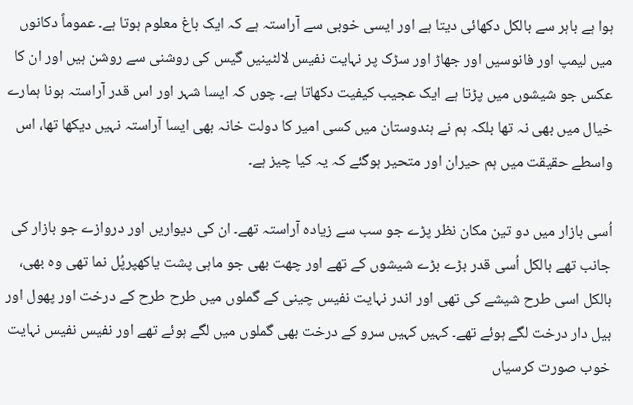ہوا ہے باہر سے بالکل دکھائی دیتا ہے اور ایسی خوبی سے آراستہ ہے کہ ایک باغ معلوم ہوتا ہے۔ عموماً دکانوں میں لیمپ اور فانوسیں اور جھاڑ اور سڑک پر نہایت نفیس لالٹینیں گیس کی روشنی سے روشن ہیں اور ان کا عکس جو شیشوں میں پڑتا ہے ایک عجیب کیفیت دکھاتا ہے۔ چوں کہ ایسا شہر اور اس قدر آراستہ ہونا ہمارے خیال میں بھی نہ تھا بلکہ ہم نے ہندوستان میں کسی امیر کا دولت خانہ بھی ایسا آراستہ نہیں دیکھا تھا، اس واسطے حقیقت میں ہم حیران اور متحیر ہوگئے کہ یہ کیا چیز ہے۔

اُسی بازار میں دو تین مکان نظر پڑے جو سب سے زیادہ آراستہ تھے۔ ان کی دیواریں اور دروازے جو بازار کی جانب تھے بالکل اُسی قدر بڑے بڑے شیشوں کے تھے اور چھت بھی جو ماہی پشت یاکھپرپُل نما تھی وہ بھی، بالکل اسی طرح شیشے کی تھی اور اندر نہایت نفیس چینی کے گملوں میں طرح طرح کے درخت اور پھول اور بیل دار درخت لگے ہوئے تھے۔ کہیں کہیں سرو کے درخت بھی گملوں میں لگے ہوئے تھے اور نفیس نفیس نہایت خوب صورت کرسیاں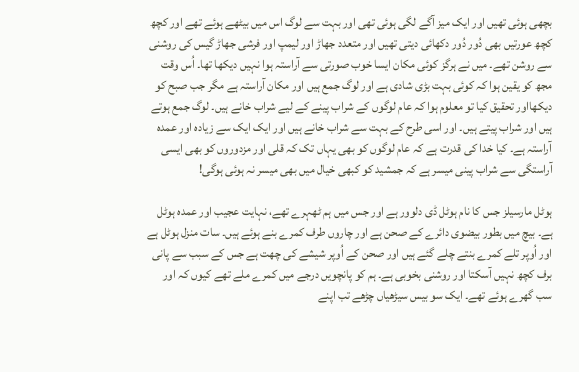بچھی ہوئی تھیں اور ایک میز آگے لگی ہوئی تھی اور بہت سے لوگ اس میں بیٹھے ہوئے تھے اور کچھ کچھ عورتیں بھی دُور دُور دکھائی دیتی تھیں اور متعدد جھاڑ اور لیمپ اور فرشی جھاڑ گیس کی روشنی سے روشن تھے۔ میں نے ہرگز کوئی مکان ایسا خوب صورتی سے آراستہ ہوا نہیں دیکھا تھا۔ اُس وقت مجھ کو یقین ہوا کہ کوئی بہت بڑی شادی ہے اور لوگ جمع ہیں اور مکان آراستہ ہے مگر جب صبح کو دیکھااور تحقیق کیا تو معلوم ہوا کہ عام لوگوں کے شراب پینے کے لیے شراب خانے ہیں۔ لوگ جمع ہوتے ہیں اور شراب پیتے ہیں۔ اور اسی طرح کے بہت سے شراب خانے ہیں اور ایک ایک سے زیادہ اور عمدہ آراستہ ہے۔ کیا خدا کی قدرت ہے کہ عام لوگوں کو بھی یہاں تک کہ قلی اور مزدوروں کو بھی ایسی آراستگی سے شراب پینی میسر ہے کہ جمشید کو کبھی خیال میں بھی میسر نہ ہوئی ہوگی!

ہوٹل مارسیلز جس کا نام ہوٹل ڈی دلوور ہے اور جس میں ہم ٹھہرے تھے، نہایت عجیب اور عمدہ ہوٹل ہے۔ بیچ میں بطور بیضوی دائرے کے صحن ہے اور چاروں طرف کمرے بنے ہوئے ہیں۔ سات منزل ہوٹل ہے اور اُوپر تلے کمرے بنتے چلے گئے ہیں اور صحن کے اُوپر شیشے کی چھت ہے جس کے سبب سے پانی برف کچھ نہیں آسکتا اور روشنی بخوبی ہے۔ ہم کو پانچویں درجے میں کمرے ملے تھے کیوں کہ اور سب گھرے ہوئے تھے۔ ایک سو بیس سیڑھیاں چڑھے تب اپنے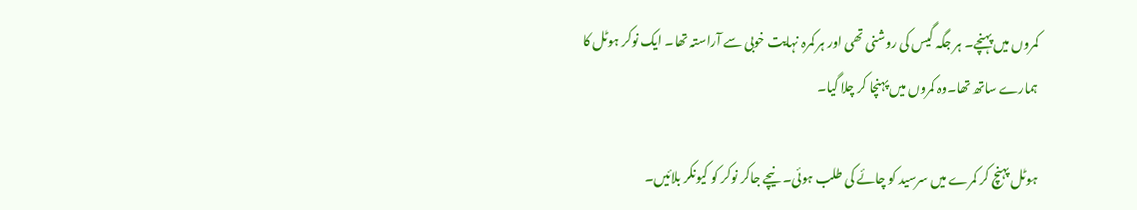کمروں میں پہنچے۔ ہر جگہ گیس کی روشنی تھی اور ہر کمرہ نہایت خوبی سے آراستہ تھا۔ ایک نوکر ہوٹل کا ہمارے ساتھ تھا۔وہ کمروں میں پہنچا کر چلا گیا۔

ہوٹل پہنچ کر کمرے میں سرسید کو چائے کی طلب ہوئی۔ نیچے جاکر نوکر کو کیونکر بلائیں۔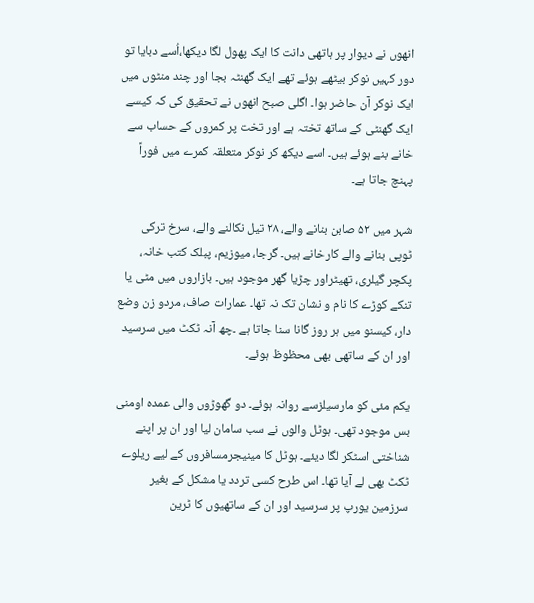انھوں نے دیوار پر ہاتھی دانت کا ایک پھول لگا دیکھا،اُسے دبایا تو دور کہیں نوکر بیٹھے ہوئے تھے ایک گھنٹہ بجا اور چند منٹوں میں ایک نوکر آن حاضر ہوا۔ اگلی صبح انھوں نے تحقیق کی کہ کیسے ایک گھنٹی کے ساتھ تختہ ہے اور تخت پر کمروں کے حساب سے خانے بنے ہوئے ہیں۔ اسے دیکھ کر نوکر متعلقہ کمرے میں فوراً پہنچ جاتا ہے۔

شہر میں ۵۲ صابن بنانے والے، ۲۸ تیل نکالنے والے، سرخ ترکی ٹوپی بنانے والے کارخانے ہیں۔ گرجا، میوزیم، پبلک کتب خانہ، پکچر گیلری، تھیٹراور چڑیا گھر موجود ہیں۔ بازاروں میں مٹی یا تنکے کوڑے کا نام و نشان تک نہ تھا۔ عمارات صاف، مردو زن وضع دار، کیسنو میں ہر روز گانا سنا جاتا ہے ۔چھ آنہ ٹکٹ میں سرسید اور ان کے ساتھی بھی محظوظ ہوئے۔

یکم مئی کو مارسیلزسے روانہ ہوئے۔ دو گھوڑوں والی عمدہ اومنی بس موجود تھی۔ ہوٹل والوں نے سب سامان لیا اور ان پر اپنے شناختی اسٹکر لگا دیئے۔ ہوٹل کا مینیجرمسافروں کے لیے ریلوے ٹکٹ بھی لے آیا تھا۔ اس طرح کسی تردد یا مشکل کے بغیر سرزمین یورپ پر سرسید اور ان کے ساتھیوں کا ٹرین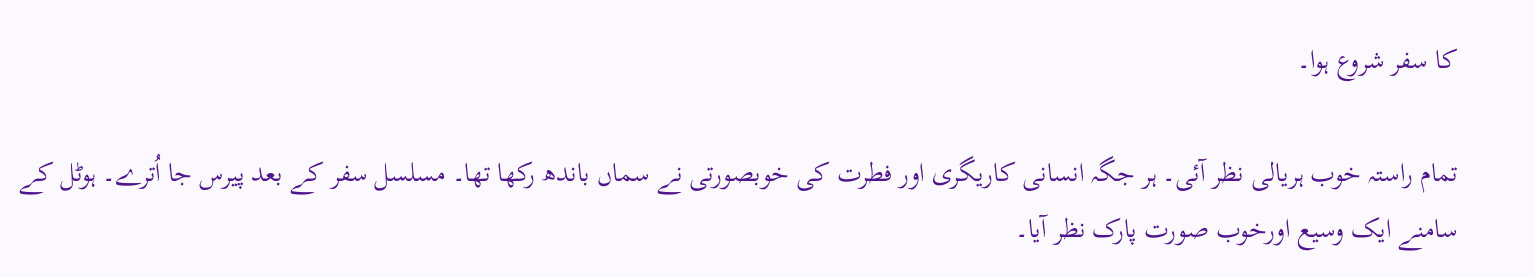کا سفر شروع ہوا۔

تمام راستہ خوب ہریالی نظر آئی۔ ہر جگہ انسانی کاریگری اور فطرت کی خوبصورتی نے سماں باندھ رکھا تھا۔ مسلسل سفر کے بعد پیرس جا اُترے۔ ہوٹل کے سامنے ایک وسیع اورخوب صورت پارک نظر آیا۔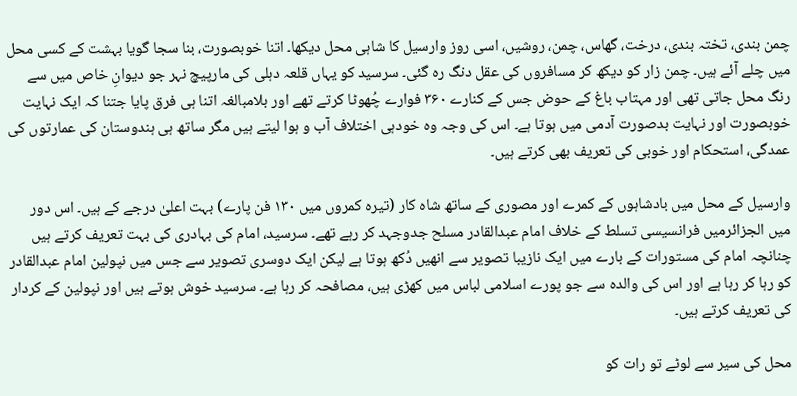چمن بندی، تختہ بندی، درخت، گھاس، چمن، روشیں، اسی روز وارسیل کا شاہی محل دیکھا۔ اتنا خوبصورت، بنا سجا گویا بہشت کے کسی محل میں چلے آئے ہیں۔ چمن زار کو دیکھ کر مسافروں کی عقل دنگ رہ گئی۔ سرسید کو یہاں قلعہ دہلی کی مارپیچ نہر جو دیوانِ خاص میں سے رنگ محل جاتی تھی اور مہتاب باغ کے حوض جس کے کنارے ۳۶۰ فوارے چُھوٹا کرتے تھے اور بلامبالغہ اتنا ہی فرق پایا جتنا کہ ایک نہایت خوبصورت اور نہایت بدصورت آدمی میں ہوتا ہے۔ اس کی وجہ وہ خودہی اختلاف آب و ہوا لیتے ہیں مگر ساتھ ہی ہندوستان کی عمارتوں کی عمدگی، استحکام اور خوبی کی تعریف بھی کرتے ہیں۔

وارسیل کے محل میں بادشاہوں کے کمرے اور مصوری کے ساتھ شاہ کار (تیرہ کمروں میں ۱۳۰ فن پارے) بہت اعلیٰ درجے کے ہیں۔ اس دور میں الجزائرمیں فرانسیسی تسلط کے خلاف امام عبدالقادر مسلح جدوجہد کر رہے تھے۔ سرسید، امام کی بہادری کی بہت تعریف کرتے ہیں چنانچہ امام کی مستورات کے بارے میں ایک نازیبا تصویر سے انھیں دُکھ ہوتا ہے لیکن ایک دوسری تصویر سے جس میں نپولین امام عبدالقادر کو رہا کر رہا ہے اور اس کی والدہ سے جو پورے اسلامی لباس میں کھڑی ہیں، مصافحہ کر رہا ہے۔ سرسید خوش ہوتے ہیں اور نپولین کے کردار کی تعریف کرتے ہیں۔

محل کی سیر سے لوٹے تو رات کو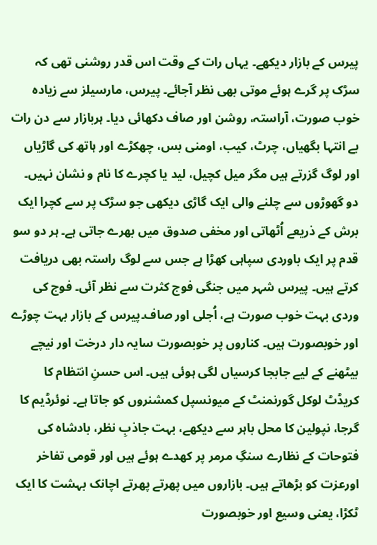پیرس کے بازار دیکھے۔ یہاں رات کے وقت اس قدر روشنی تھی کہ سڑک پر گرے ہوئے موتی بھی نظر آجائے۔ پیرس، مارسیلز سے زیادہ خوب صورت، آراستہ، روشن اور صاف دکھائی دیا۔ ہربازار سے دن رات بے انتہا بگھیاں، چرٹ، کیب، اومنی بس، چھکڑے اور ہاتھ کی گاڑیاں اور لوگ گزرتے ہیں مگر میل کچیل، لید یا کچرے کا نام و نشان نہیں۔ دو گھوڑوں سے چلنے والی ایک گاڑی دیکھی جو سڑک پر سے کچرا ایک برش کے ذریعے اُٹھاتی اور مخفی صدوق میں بھرے جاتی ہے۔ ہر دو سو قدم پر ایک باوردی سپاہی کھڑا ہے جس سے لوگ راستہ بھی دریافت کرتے ہیں۔ پیرس شہر میں جنگی فوج کثرت سے نظر آئی۔ فوج کی وردی بہت خوب صورت ہے، اُجلی اور صاف۔پیرس کے بازار بہت چوڑے اور خوبصورت ہیں۔ کناروں پر خوبصورت سایہ دار درخت اور نیچے بیٹھنے کے لیے جابجا کرسیاں لگی ہوئی ہیں۔ اس حسنِ انتظام کا کریڈٹ لوکل گورنمنٹ کے میونسپل کمشنروں کو جاتا ہے۔ نوئرڈیم کا گرجا، نپولین کا محل باہر سے دیکھے، بہت جاذبِ نظر، بادشاہ کی فتوحات کے نظارے سنگِ مرمر پر کھدے ہوئے ہیں اور قومی تفاخر اورعزت کو بڑھاتے ہیں۔ بازاروں میں پھرتے پھرتے اچانک بہشت کا ایک ٹکڑا، یعنی وسیع اور خوبصورت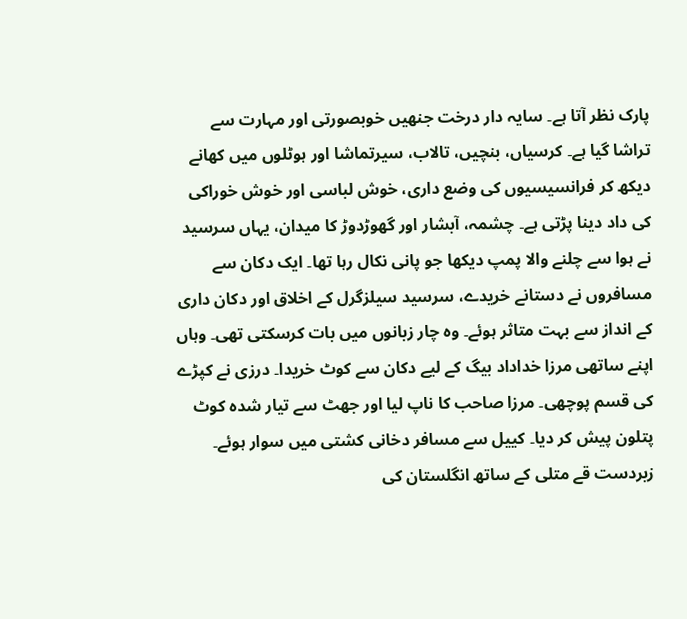پارک نظر آتا ہے۔ سایہ دار درخت جنھیں خوبصورتی اور مہارت سے تراشا گیا ہے۔ کرسیاں، بنچیں، تالاب، سیرتماشا اور ہوٹلوں میں کھانے دیکھ کر فرانسیسیوں کی وضع داری، خوش لباسی اور خوش خوراکی کی داد دینا پڑتی ہے۔ چشمہ، آبشار اور گھوڑدوڑ کا میدان، یہاں سرسید نے ہوا سے چلنے والا پمپ دیکھا جو پانی نکال رہا تھا۔ ایک دکان سے مسافروں نے دستانے خریدے، سرسید سیلزگرل کے اخلاق اور دکان داری کے انداز سے بہت متاثر ہوئے۔ وہ چار زبانوں میں بات کرسکتی تھی۔ وہاں اپنے ساتھی مرزا خداداد بیگ کے لیے دکان سے کوٹ خریدا۔ درزی نے کپڑے کی قسم پوچھی۔ مرزا صاحب کا ناپ لیا اور جھٹ سے تیار شدہ کوٹ پتلون پیش کر دیا۔ کییل سے مسافر دخانی کشتی میں سوار ہوئے۔ زبردست قے متلی کے ساتھ انگلستان کی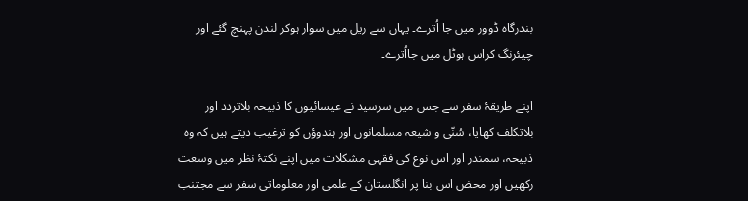بندرگاہ ڈوور میں جا اُترے۔ یہاں سے ریل میں سوار ہوکر لندن پہنچ گئے اور چیئرنگ کراس ہوٹل میں جااُترے۔

اپنے طریقۂ سفر سے جس میں سرسید نے عیسائیوں کا ذبیحہ بلاتردد اور بلاتکلف کھایا، سُنّی و شیعہ مسلمانوں اور ہندوؤں کو ترغیب دیتے ہیں کہ وہ ذبیحہ، سمندر اور اس نوع کی فقہی مشکلات میں اپنے نکتۂ نظر میں وسعت رکھیں اور محض اس بنا پر انگلستان کے علمی اور معلوماتی سفر سے مجتنب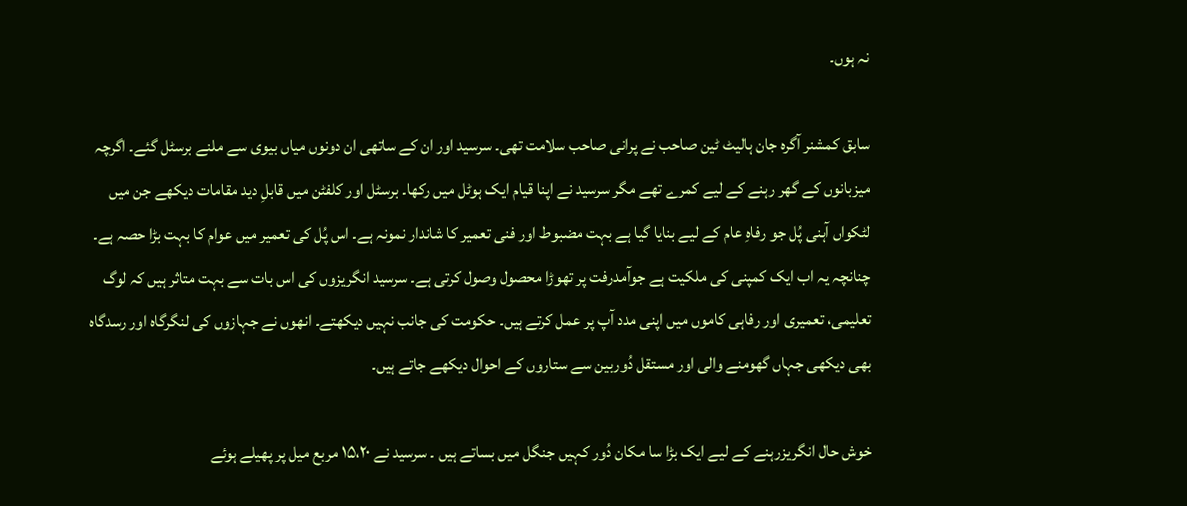نہ ہوں۔

سابق کمشنر آگرہ جان ہالیٹ ٹین صاحب نے پرانی صاحب سلامت تھی۔ سرسید اور ان کے ساتھی ان دونوں میاں بیوی سے ملنے برسٹل گئے۔ اگرچہ میزبانوں کے گھر رہنے کے لیے کمرے تھے مگر سرسید نے اپنا قیام ایک ہوٹل میں رکھا۔ برسٹل اور کلفٹن میں قابلِ دید مقامات دیکھے جن میں لٹکواں آہنی پُل جو رفاہِ عام کے لیے بنایا گیا ہے بہت مضبوط اور فنی تعمیر کا شاندار نمونہ ہے۔ اس پُل کی تعمیر میں عوام کا بہت بڑا حصہ ہے۔ چنانچہ یہ اب ایک کمپنی کی ملکیت ہے جوآمدرفت پر تھوڑا محصول وصول کرتی ہے۔ سرسید انگریزوں کی اس بات سے بہت متاثر ہیں کہ لوگ تعلیمی، تعمیری اور رفاہی کاموں میں اپنی مدد آپ پر عمل کرتے ہیں۔ حکومت کی جانب نہیں دیکھتے۔ انھوں نے جہازوں کی لنگرگاہ اور رسدگاہ بھی دیکھی جہاں گھومنے والی اور مستقل دُوربین سے ستاروں کے احوال دیکھے جاتے ہیں۔

خوش حال انگریزرہنے کے لیے ایک بڑا سا مکان دُور کہیں جنگل میں بساتے ہیں ۔ سرسید نے ۱۵،۲۰ مربع میل پر پھیلے ہوئے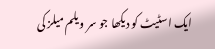ایک اسٹیٹ کو دیکھا جو سر ویلم میلز کی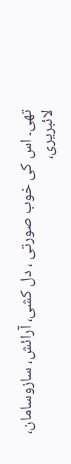تھی۔ اس کی خوب صورتی ، دل کشی، آرائش، سازوسامان، لائبریری،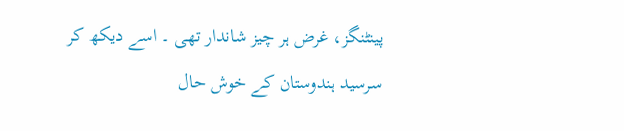پینٹنگز، غرض ہر چیز شاندار تھی ۔ اسے دیکھ کر سرسید ہندوستان کے خوش حال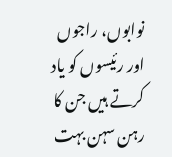نوابوں، راجوں اور رئیسوں کو یاد کرتے ہیں جن کا رہن سہن بہت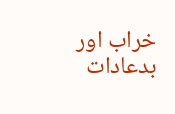خراب اور بدعادات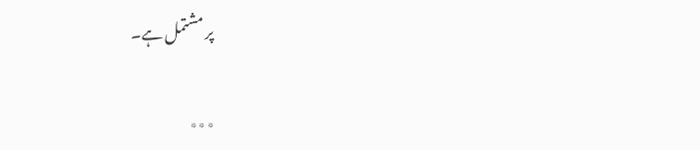پر مشتمل ہے۔

٭٭٭